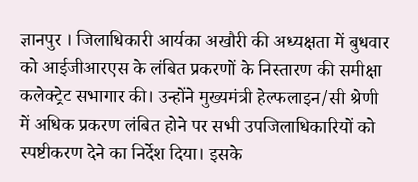ज्ञानपुर । जिलाधिकारी आर्यका अखौरी की अध्यक्षता में बुधवार को आईजीआरएस के लंबित प्रकरणों के निस्तारण की समीक्षा कलेक्ट्रेट सभागार की। उन्होंने मुख्यमंत्री हेल्फलाइन/सी श्रेणी में अधिक प्रकरण लंबित होने पर सभी उपजिलाधिकारियों को स्पष्टीकरण देने का निर्देश दिया। इसके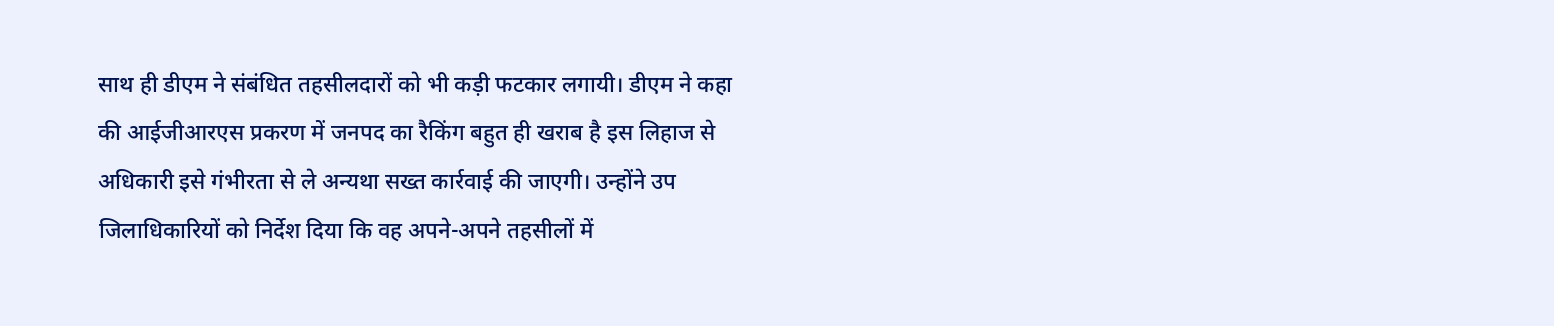साथ ही डीएम ने संबंधित तहसीलदारों को भी कड़ी फटकार लगायी। डीएम ने कहा की आईजीआरएस प्रकरण में जनपद का रैकिंग बहुत ही खराब है इस लिहाज से अधिकारी इसे गंभीरता से ले अन्यथा सख्त कार्रवाई की जाएगी। उन्होंने उप जिलाधिकारियों को निर्देश दिया कि वह अपने-अपने तहसीलों में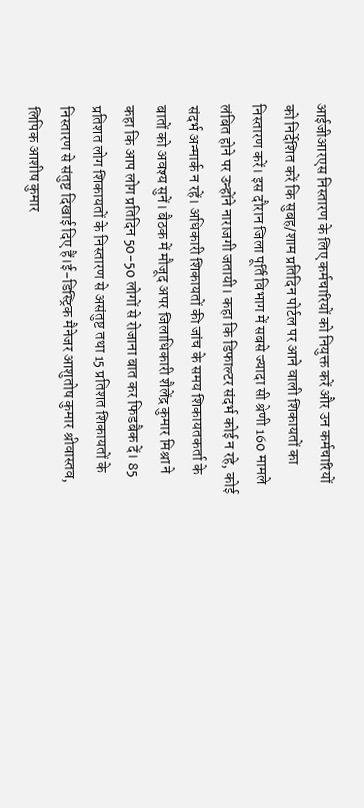आईजीआरएस निस्तारण के लिए कर्मचारियों को नियुक्त करें और उन कर्मचारियों को निर्देशित करें कि सुबह/शाम प्रतिदिन पोर्टल पर आने वाली शिकायतों का निस्तारण करें। इस दौरान जिला पूर्ति विभाग में सबसे ज्यादा सी श्रेणी 160 मामले लंबित होने पर उन्होंने नाराजगी जतायी। कहा कि डिफाल्टर संदर्भ कोई न रहे, कोई संदर्भ अन्मार्क न रहें। अधिकारी शिकायतों की जांच के समय शिकायतकर्ता के बातों को अवश्य सुनें। बैठक में मौजूद अपर जिलाधिकारी शैलेंद्र कुमार मिश्रा ने कहा कि आप लोग प्रतिदिन 50-50 लोगों से रोजाना बात कर फिडबैक दें। 85 प्रतिशत लोग शिकायतों के निस्तारण से असंतुष्ट तथा 15 प्रतिशत शिकायतों के निस्तारण से संतुष्ट दिखाई दिए हैं।ई-डिस्ट्रिक मैनेजर आशुतोष कुमार श्रीवास्तव, लिपिक आशीष कुमार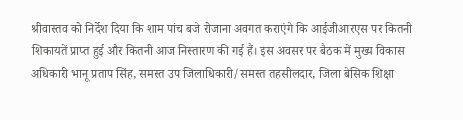श्रीवास्तव को निर्देश दिया कि शाम पांच बजे रोजाना अवगत कराएंगे कि आईजीआरएस पर कितनी शिकायतें प्राप्त हुई और कितनी आज निस्तारण की गई हैं। इस अवसर पर बैठक में मुख्य विकास अधिकारी भानू प्रताप सिंह, समस्त उप जिलाधिकारी/समस्त तहसीलदार, जिला बेसिक शिक्षा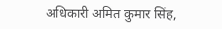अधिकारी अमित कुमार सिंह,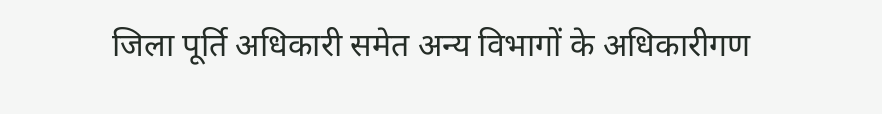जिला पूर्ति अधिकारी समेत अन्य विभागों के अधिकारीगण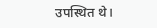उपस्थित थे।